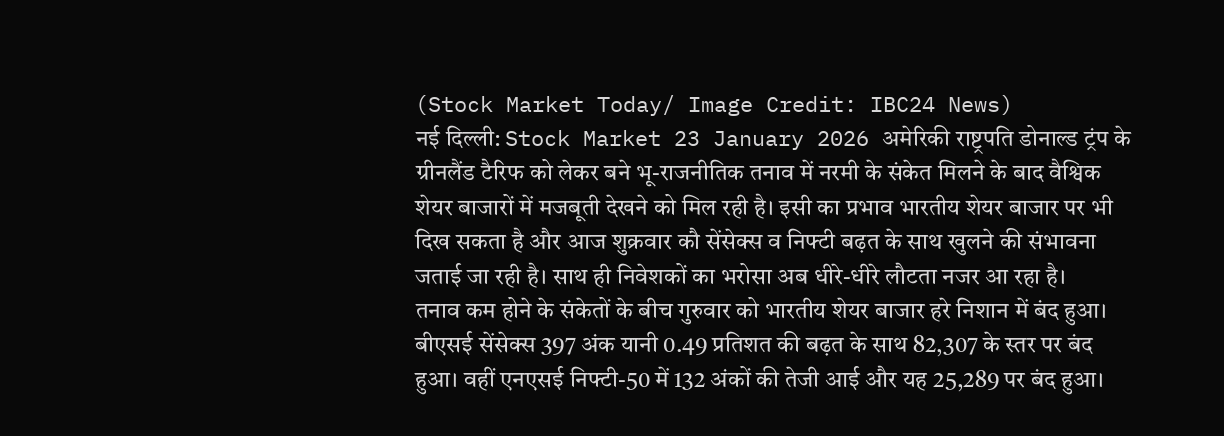(Stock Market Today/ Image Credit: IBC24 News)
नई दिल्ली: Stock Market 23 January 2026 अमेरिकी राष्ट्रपति डोनाल्ड ट्रंप के ग्रीनलैंड टैरिफ को लेकर बने भू-राजनीतिक तनाव में नरमी के संकेत मिलने के बाद वैश्विक शेयर बाजारों में मजबूती देखने को मिल रही है। इसी का प्रभाव भारतीय शेयर बाजार पर भी दिख सकता है और आज शुक्रवार कौ सेंसेक्स व निफ्टी बढ़त के साथ खुलने की संभावना जताई जा रही है। साथ ही निवेशकों का भरोसा अब धीरे-धीरे लौटता नजर आ रहा है।
तनाव कम होने के संकेतों के बीच गुरुवार को भारतीय शेयर बाजार हरे निशान में बंद हुआ। बीएसई सेंसेक्स 397 अंक यानी 0.49 प्रतिशत की बढ़त के साथ 82,307 के स्तर पर बंद हुआ। वहीं एनएसई निफ्टी-50 में 132 अंकों की तेजी आई और यह 25,289 पर बंद हुआ।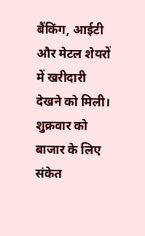बैंकिंग, आईटी और मेटल शेयरों में खरीदारी देखने को मिली।
शुक्रवार को बाजार के लिए संकेत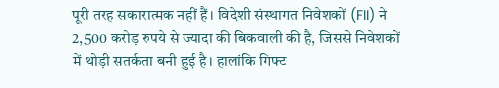पूरी तरह सकारात्मक नहीं हैं। विदेशी संस्थागत निवेशकों (FII) ने 2,500 करोड़ रुपये से ज्यादा की बिकवाली की है, जिससे निवेशकों में थोड़ी सतर्कता बनी हुई है। हालांकि गिफ्ट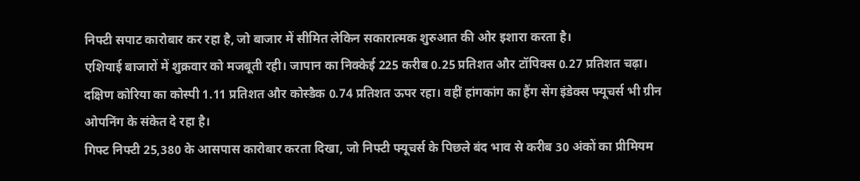निफ्टी सपाट कारोबार कर रहा है, जो बाजार में सीमित लेकिन सकारात्मक शुरुआत की ओर इशारा करता है।
एशियाई बाजारों में शुक्रवार को मजबूती रही। जापान का निक्केई 225 करीब 0.25 प्रतिशत और टॉपिक्स 0.27 प्रतिशत चढ़ा। दक्षिण कोरिया का कोस्पी 1.11 प्रतिशत और कोस्डैक 0.74 प्रतिशत ऊपर रहा। वहीं हांगकांग का हैंग सेंग इंडेक्स फ्यूचर्स भी ग्रीन ओपनिंग के संकेत दे रहा है।
गिफ्ट निफ्टी 25,380 के आसपास कारोबार करता दिखा, जो निफ्टी फ्यूचर्स के पिछले बंद भाव से करीब 30 अंकों का प्रीमियम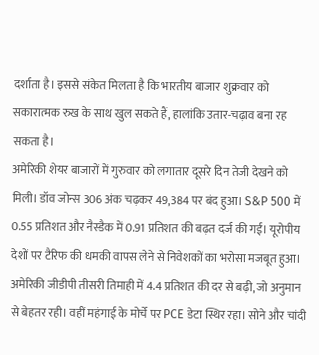दर्शाता है। इससे संकेत मिलता है कि भारतीय बाजार शुक्रवार को सकारात्मक रुख के साथ खुल सकते हैं, हालांकि उतार-चढ़ाव बना रह सकता है।
अमेरिकी शेयर बाजारों में गुरुवार को लगातार दूसरे दिन तेजी देखने को मिली। डॉव जोन्स 306 अंक चढ़कर 49,384 पर बंद हुआ। S&P 500 में 0.55 प्रतिशत और नैस्डैक में 0.91 प्रतिशत की बढ़त दर्ज की गई। यूरोपीय देशों पर टैरिफ की धमकी वापस लेने से निवेशकों का भरोसा मजबूत हुआ।
अमेरिकी जीडीपी तीसरी तिमाही में 4.4 प्रतिशत की दर से बढ़ी, जो अनुमान से बेहतर रही। वहीं महंगाई के मोर्चे पर PCE डेटा स्थिर रहा। सोने और चांदी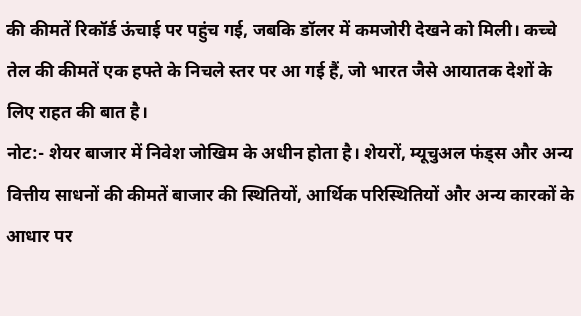की कीमतें रिकॉर्ड ऊंचाई पर पहुंच गई, जबकि डॉलर में कमजोरी देखने को मिली। कच्चे तेल की कीमतें एक हफ्ते के निचले स्तर पर आ गई हैं, जो भारत जैसे आयातक देशों के लिए राहत की बात है।
नोट:- शेयर बाजार में निवेश जोखिम के अधीन होता है। शेयरों, म्यूचुअल फंड्स और अन्य वित्तीय साधनों की कीमतें बाजार की स्थितियों, आर्थिक परिस्थितियों और अन्य कारकों के आधार पर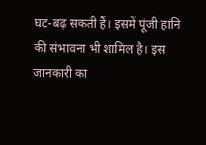घट-बढ़ सकती हैं। इसमें पूंजी हानि की संभावना भी शामिल है। इस जानकारी का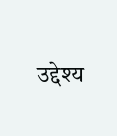उद्देश्य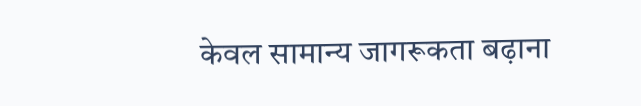केवल सामान्य जागरूकता बढ़ाना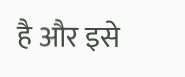है और इसे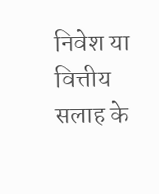निवेश या वित्तीय सलाह के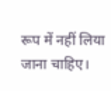रूप में नहीं लिया जाना चाहिए।